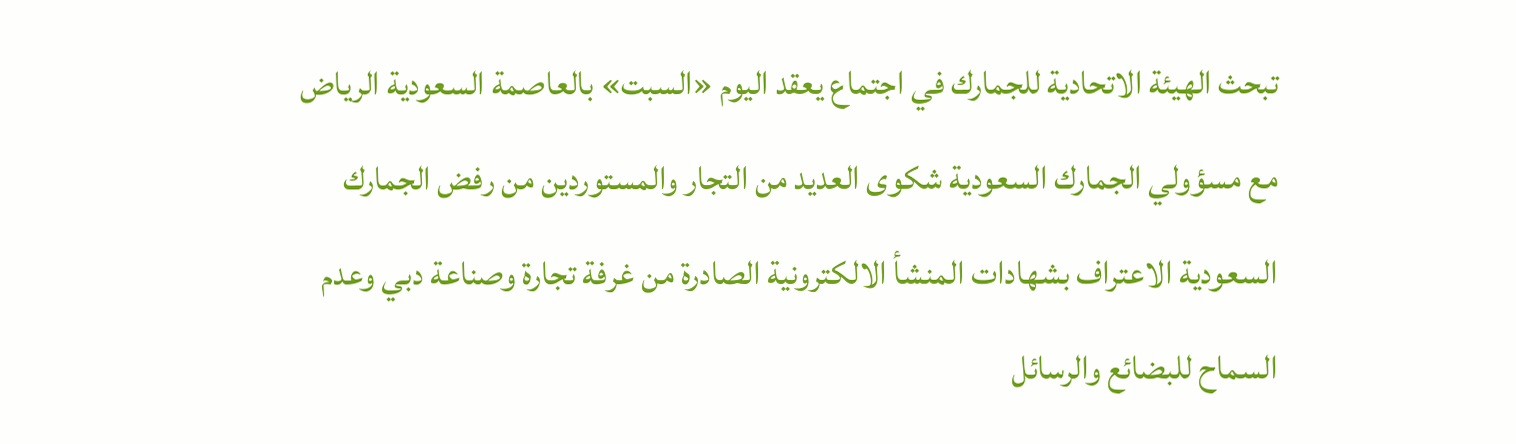تبحث الهيئة الاتحادية للجمارك في اجتماع يعقد اليوم «السبت» بالعاصمة السعودية الرياض مع مسؤولي الجمارك السعودية شكوى العديد من التجار والمستوردين من رفض الجمارك السعودية الاعتراف بشهادات المنشأ الالكترونية الصادرة من غرفة تجارة وصناعة دبي وعدم السماح للبضائع والرسائل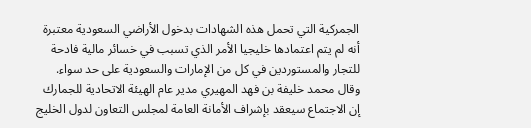الجمركية التي تحمل هذه الشهادات بدخول الأراضي السعودية معتبرة أنه لم يتم اعتمادها خليجيا الأمر الذي تسبب في خسائر مالية فادحة للتجار والمستوردين في كل من الإمارات والسعودية على حد سواء.
وقال محمد خليفة بن فهد المهيري مدير عام الهيئة الاتحادية للجمارك إن الاجتماع سيعقد بإشراف الأمانة العامة لمجلس التعاون لدول الخليج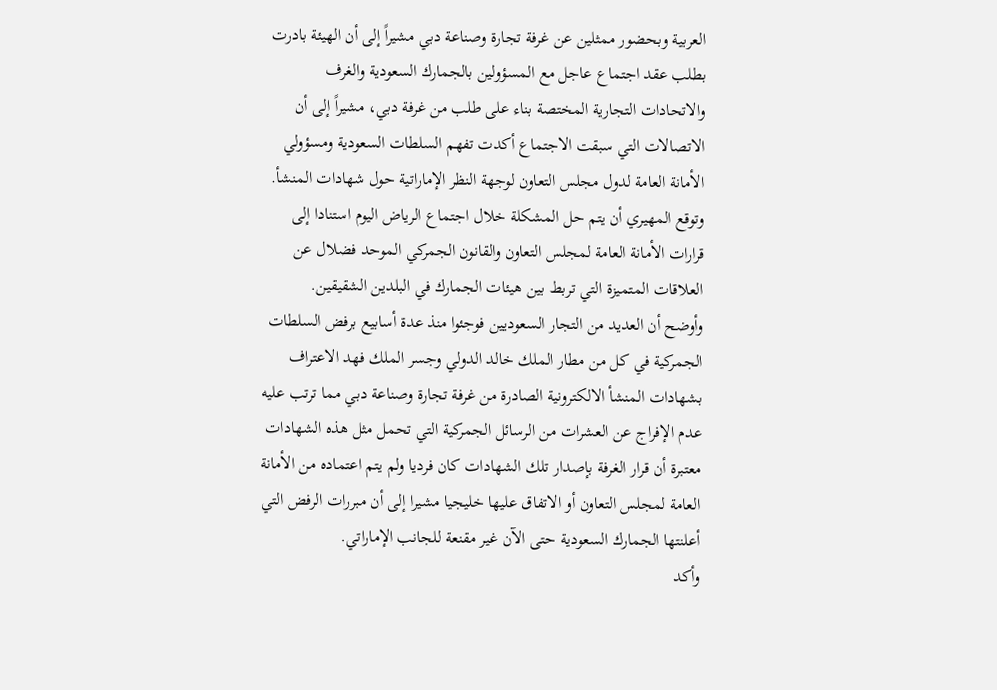العربية وبحضور ممثلين عن غرفة تجارة وصناعة دبي مشيراً إلى أن الهيئة بادرت بطلب عقد اجتماع عاجل مع المسؤولين بالجمارك السعودية والغرف والاتحادات التجارية المختصة بناء على طلب من غرفة دبي، مشيراً إلى أن الاتصالات التي سبقت الاجتماع أكدت تفهم السلطات السعودية ومسؤولي الأمانة العامة لدول مجلس التعاون لوجهة النظر الإماراتية حول شهادات المنشأ.
وتوقع المهيري أن يتم حل المشكلة خلال اجتماع الرياض اليوم استنادا إلى قرارات الأمانة العامة لمجلس التعاون والقانون الجمركي الموحد فضلال عن العلاقات المتميزة التي تربط بين هيئات الجمارك في البلدين الشقيقين.
وأوضح أن العديد من التجار السعوديين فوجئوا منذ عدة أسابيع برفض السلطات الجمركية في كل من مطار الملك خالد الدولي وجسر الملك فهد الاعتراف بشهادات المنشأ الالكترونية الصادرة من غرفة تجارة وصناعة دبي مما ترتب عليه عدم الإفراج عن العشرات من الرسائل الجمركية التي تحمل مثل هذه الشهادات معتبرة أن قرار الغرفة بإصدار تلك الشهادات كان فرديا ولم يتم اعتماده من الأمانة العامة لمجلس التعاون أو الاتفاق عليها خليجيا مشيرا إلى أن مبررات الرفض التي أعلنتها الجمارك السعودية حتى الآن غير مقنعة للجانب الإماراتي.
وأكد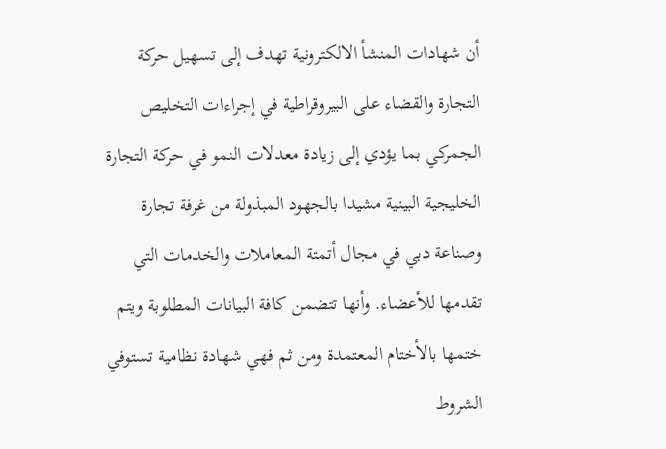أن شهادات المنشأ الالكترونية تهدف إلى تسهيل حركة التجارة والقضاء على البيروقراطية في إجراءات التخليص الجمركي بما يؤدي إلى زيادة معدلات النمو في حركة التجارة الخليجية البينية مشيدا بالجهود المبذولة من غرفة تجارة وصناعة دبي في مجال أتمتة المعاملات والخدمات التي تقدمها للأعضاء. وأنها تتضمن كافة البيانات المطلوبة ويتم ختمها بالأختام المعتمدة ومن ثم فهي شهادة نظامية تستوفي الشروط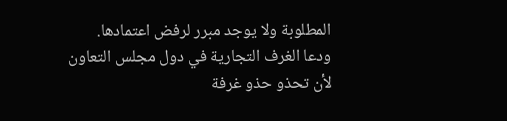المطلوبة ولا يوجد مبرر لرفض اعتمادها.
ودعا الغرف التجارية في دول مجلس التعاون لأن تحذو حذو غرفة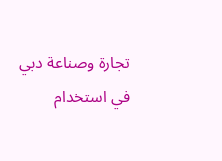تجارة وصناعة دبي في استخدام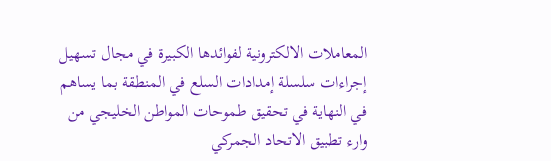المعاملات الالكترونية لفوائدها الكبيرة في مجال تسهيل إجراءات سلسلة إمدادات السلع في المنطقة بما يساهم في النهاية في تحقيق طموحات المواطن الخليجي من وارء تطبيق الاتحاد الجمركي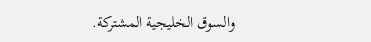والسوق الخليجية المشتركة.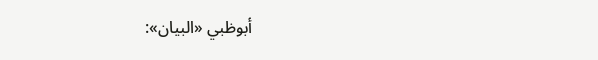أبوظبي «البيان»: